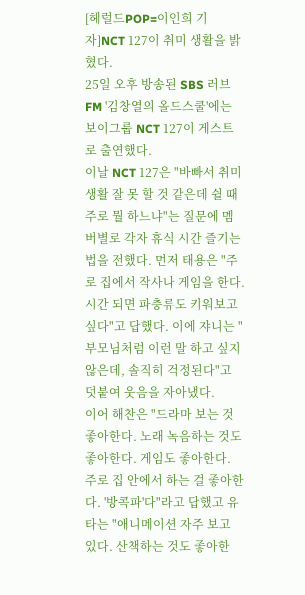[헤럴드POP=이인희 기자]NCT 127이 취미 생활을 밝혔다.
25일 오후 방송된 SBS 러브FM '김창열의 올드스쿨'에는 보이그룹 NCT 127이 게스트로 출연했다.
이날 NCT 127은 "바빠서 취미 생활 잘 못 할 것 같은데 쉴 때 주로 뭘 하느냐"는 질문에 멤버별로 각자 휴식 시간 즐기는 법을 전했다. 먼저 태용은 "주로 집에서 작사나 게임을 한다. 시간 되면 파충류도 키워보고 싶다"고 답했다. 이에 쟈니는 "부모님처럼 이런 말 하고 싶지 않은데, 솔직히 걱정된다"고 덧붙여 웃음을 자아냈다.
이어 해찬은 "드라마 보는 것 좋아한다. 노래 녹음하는 것도 좋아한다. 게임도 좋아한다. 주로 집 안에서 하는 걸 좋아한다. '방콕파'다"라고 답했고 유타는 "애니메이션 자주 보고 있다. 산책하는 것도 좋아한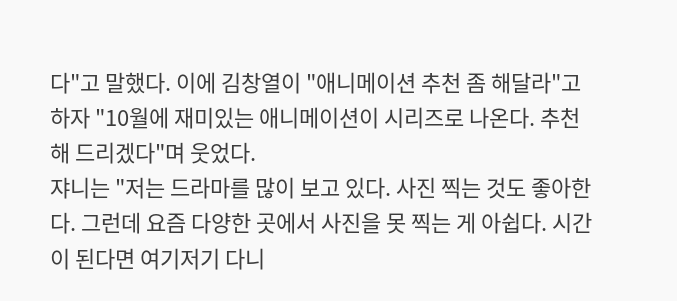다"고 말했다. 이에 김창열이 "애니메이션 추천 좀 해달라"고 하자 "10월에 재미있는 애니메이션이 시리즈로 나온다. 추천해 드리겠다"며 웃었다.
쟈니는 "저는 드라마를 많이 보고 있다. 사진 찍는 것도 좋아한다. 그런데 요즘 다양한 곳에서 사진을 못 찍는 게 아쉽다. 시간이 된다면 여기저기 다니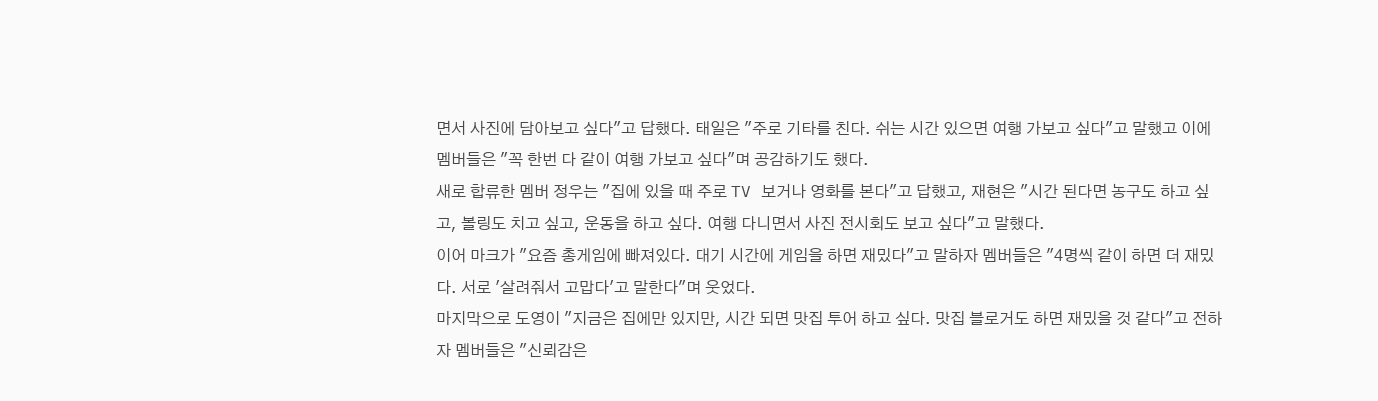면서 사진에 담아보고 싶다"고 답했다. 태일은 "주로 기타를 친다. 쉬는 시간 있으면 여행 가보고 싶다"고 말했고 이에 멤버들은 "꼭 한번 다 같이 여행 가보고 싶다"며 공감하기도 했다.
새로 합류한 멤버 정우는 "집에 있을 때 주로 TV 보거나 영화를 본다"고 답했고, 재현은 "시간 된다면 농구도 하고 싶고, 볼링도 치고 싶고, 운동을 하고 싶다. 여행 다니면서 사진 전시회도 보고 싶다"고 말했다.
이어 마크가 "요즘 총게임에 빠져있다. 대기 시간에 게임을 하면 재밌다"고 말하자 멤버들은 "4명씩 같이 하면 더 재밌다. 서로 '살려줘서 고맙다'고 말한다"며 웃었다.
마지막으로 도영이 "지금은 집에만 있지만, 시간 되면 맛집 투어 하고 싶다. 맛집 블로거도 하면 재밌을 것 같다"고 전하자 멤버들은 "신뢰감은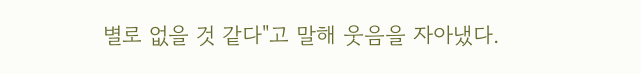별로 없을 것 같다"고 말해 웃음을 자아냈다.